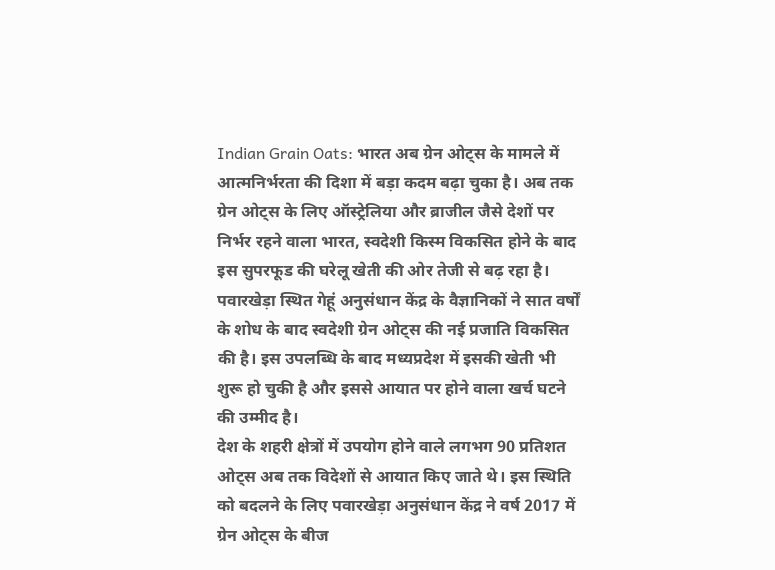Indian Grain Oats: भारत अब ग्रेन ओट्स के मामले में आत्मनिर्भरता की दिशा में बड़ा कदम बढ़ा चुका है। अब तक ग्रेन ओट्स के लिए ऑस्ट्रेलिया और ब्राजील जैसे देशों पर निर्भर रहने वाला भारत, स्वदेशी किस्म विकसित होने के बाद इस सुपरफूड की घरेलू खेती की ओर तेजी से बढ़ रहा है। पवारखेड़ा स्थित गेहूं अनुसंधान केंद्र के वैज्ञानिकों ने सात वर्षों के शोध के बाद स्वदेशी ग्रेन ओट्स की नई प्रजाति विकसित की है। इस उपलब्धि के बाद मध्यप्रदेश में इसकी खेती भी शुरू हो चुकी है और इससे आयात पर होने वाला खर्च घटने की उम्मीद है।
देश के शहरी क्षेत्रों में उपयोग होने वाले लगभग 90 प्रतिशत ओट्स अब तक विदेशों से आयात किए जाते थे। इस स्थिति को बदलने के लिए पवारखेड़ा अनुसंधान केंद्र ने वर्ष 2017 में ग्रेन ओट्स के बीज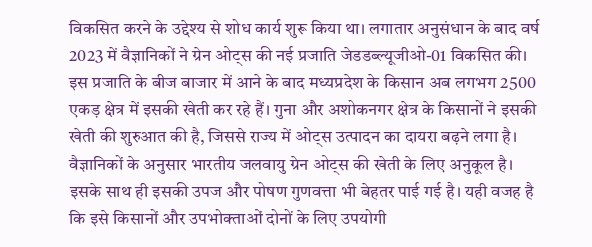विकसित करने के उद्देश्य से शोध कार्य शुरू किया था। लगातार अनुसंधान के बाद वर्ष 2023 में वैज्ञानिकों ने ग्रेन ओट्स की नई प्रजाति जेडडब्ल्यूजीओ-01 विकसित की। इस प्रजाति के बीज बाजार में आने के बाद मध्यप्रदेश के किसान अब लगभग 2500 एकड़ क्षेत्र में इसकी खेती कर रहे हैं। गुना और अशोकनगर क्षेत्र के किसानों ने इसकी खेती की शुरुआत की है, जिससे राज्य में ओट्स उत्पादन का दायरा बढ़ने लगा है।
वैज्ञानिकों के अनुसार भारतीय जलवायु ग्रेन ओट्स की खेती के लिए अनुकूल है। इसके साथ ही इसकी उपज और पोषण गुणवत्ता भी बेहतर पाई गई है। यही वजह है कि इसे किसानों और उपभोक्ताओं दोनों के लिए उपयोगी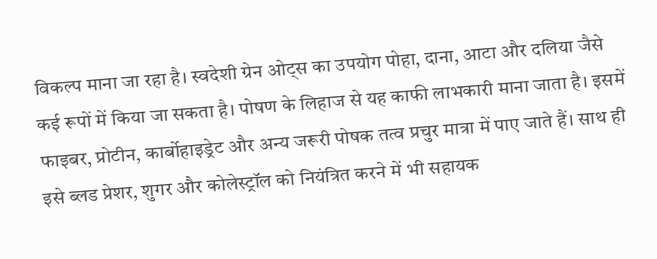विकल्प माना जा रहा है। स्वदेशी ग्रेन ओट्स का उपयोग पोहा, दाना, आटा और दलिया जैसे कई रूपों में किया जा सकता है। पोषण के लिहाज से यह काफी लाभकारी माना जाता है। इसमें फाइबर, प्रोटीन, कार्बोहाइड्रेट और अन्य जरूरी पोषक तत्व प्रचुर मात्रा में पाए जाते हैं। साथ ही इसे ब्लड प्रेशर, शुगर और कोलेस्ट्रॉल को नियंत्रित करने में भी सहायक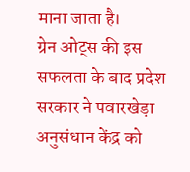माना जाता है।
ग्रेन ओट्स की इस सफलता के बाद प्रदेश सरकार ने पवारखेड़ा अनुसंधान केंद्र को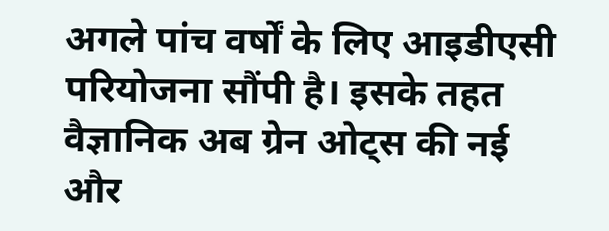अगले पांच वर्षों के लिए आइडीएसी परियोजना सौंपी है। इसके तहत वैज्ञानिक अब ग्रेन ओट्स की नई और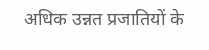अधिक उन्नत प्रजातियों के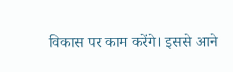विकास पर काम करेंगे। इससे आने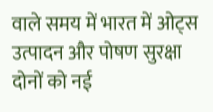वाले समय में भारत में ओट्स उत्पादन और पोषण सुरक्षा दोनों को नई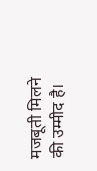मजबूती मिलने की उम्मीद है।